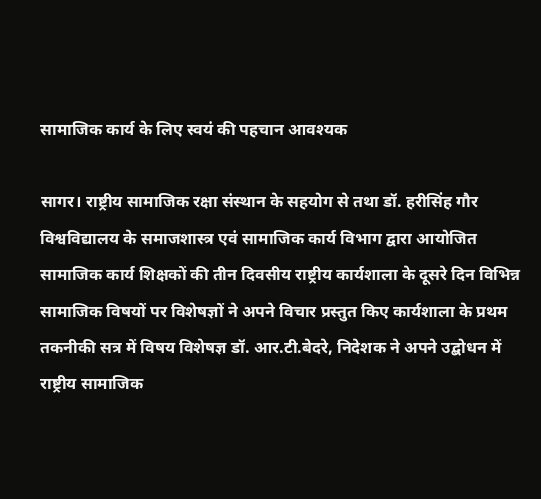सामाजिक कार्य के लिए स्वयं की पहचान आवश्यक

सागर। राष्ट्रीय सामाजिक रक्षा संस्थान के सहयोग से तथा डॉ. हरीसिंह गौर विश्वविद्यालय के समाजशास्त्र एवं सामाजिक कार्य विभाग द्वारा आयोजित सामाजिक कार्य शिक्षकों की तीन दिवसीय राष्ट्रीय कार्यशाला के दूसरे दिन विभिन्न सामाजिक विषयों पर विशेषज्ञों ने अपने विचार प्रस्तुत किए कार्यशाला के प्रथम तकनीकी सत्र में विषय विशेषज्ञ डॉ. आर.टी.बेदरे, निदेशक ने अपने उद्बोधन में राष्ट्रीय सामाजिक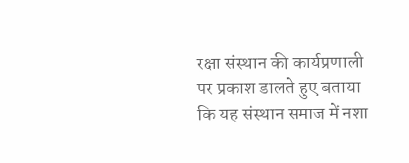रक्षा संस्थान की कार्यप्रणाली पर प्रकाश डालते हुए बताया कि यह संस्थान समाज में नशा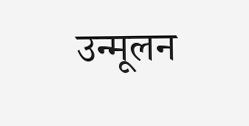उन्मूलन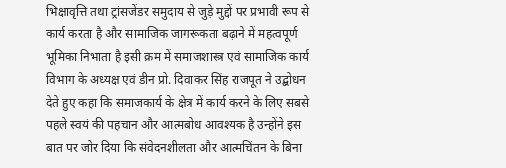भिक्षावृत्ति तथा ट्रांसजेंडर समुदाय से जुड़े मुद्दों पर प्रभावी रूप से कार्य करता है और सामाजिक जागरूकता बढ़ाने में महत्वपूर्ण भूमिका निभाता है इसी क्रम में समाजशास्त्र एवं सामाजिक कार्य विभाग के अध्यक्ष एवं डीन प्रो. दिवाकर सिंह राजपूत ने उद्बोधन देते हुए कहा कि समाजकार्य के क्षेत्र में कार्य करने के लिए सबसे पहले स्वयं की पहचान और आत्मबोध आवश्यक है उन्होंने इस बात पर जोर दिया कि संवेदनशीलता और आत्मचिंतन के बिना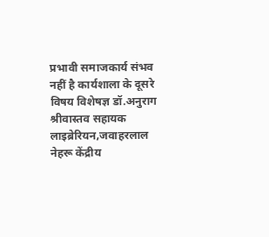प्रभावी समाजकार्य संभव नहीं है कार्यशाला के दूसरे विषय विशेषज्ञ डॉ.अनुराग श्रीवास्तव सहायक लाइब्रेरियन,जवाहरलाल नेहरू केंद्रीय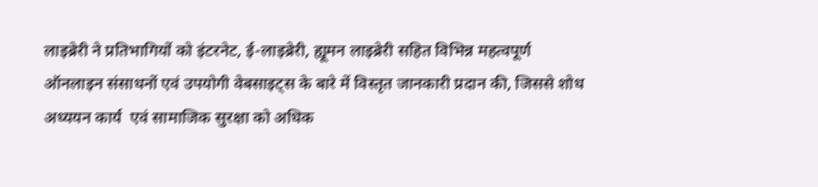लाइब्रेरी ने प्रतिभागियों को इंटरनेट, ई-लाइब्रेरी, ह्यूमन लाइब्रेरी सहित विभिन्न महत्वपूर्ण ऑनलाइन संसाधनों एवं उपयोगी वेबसाइट्स के बारे में विस्तृत जानकारी प्रदान की, जिससे शोध अध्ययन कार्य  एवं सामाजिक सुरक्षा को अधिक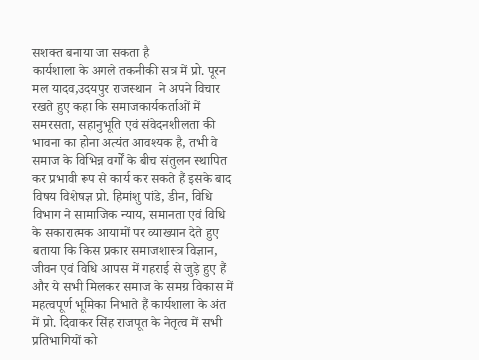सशक्त बनाया जा सकता है
कार्यशाला के अगले तकनीकी सत्र में प्रो. पूरन मल यादव,उदयपुर राजस्थान  ने अपने विचार रखते हुए कहा कि समाजकार्यकर्ताओं में समरसता, सहानुभूति एवं संवेदनशीलता की भावना का होना अत्यंत आवश्यक है, तभी वे समाज के विभिन्न वर्गों के बीच संतुलन स्थापित कर प्रभावी रूप से कार्य कर सकते हैं इसके बाद विषय विशेषज्ञ प्रो. हिमांशु पांडे, डीन, विधि विभाग ने सामाजिक न्याय, समानता एवं विधि के सकारात्मक आयामों पर व्याख्यान देते हुए बताया कि किस प्रकार समाजशास्त्र विज्ञान, जीवन एवं विधि आपस में गहराई से जुड़े हुए हैं और ये सभी मिलकर समाज के समग्र विकास में महत्वपूर्ण भूमिका निभाते हैं कार्यशाला के अंत में प्रो. दिवाकर सिंह राजपूत के नेतृत्व में सभी प्रतिभागियों को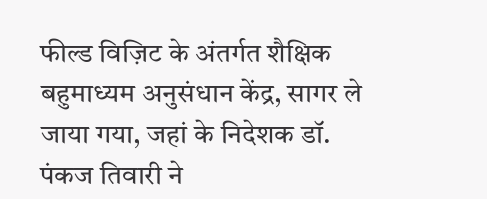फील्ड विज़िट के अंतर्गत शैक्षिक बहुमाध्यम अनुसंधान केंद्र, सागर ले जाया गया, जहां के निदेशक डॉ. पंकज तिवारी ने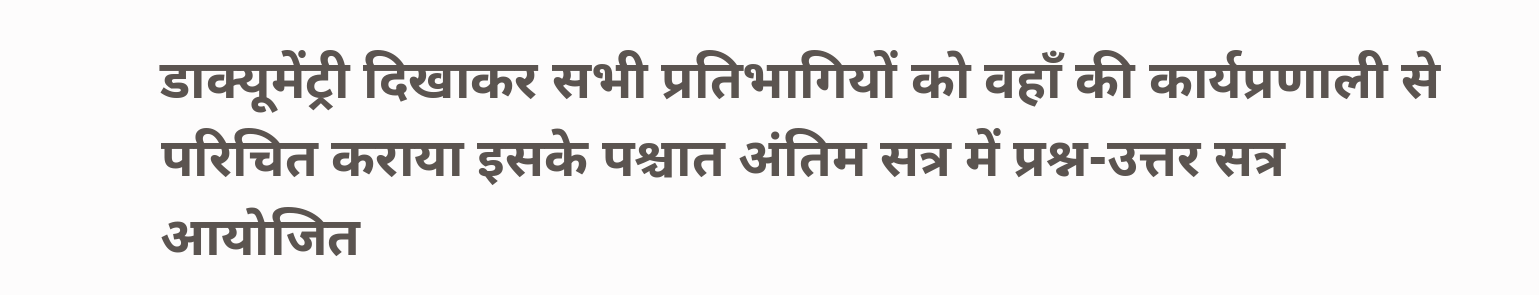डाक्यूमेंट्री दिखाकर सभी प्रतिभागियों को वहाँ की कार्यप्रणाली से परिचित कराया इसके पश्चात अंतिम सत्र में प्रश्न-उत्तर सत्र आयोजित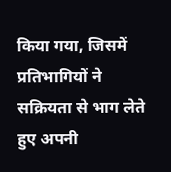किया गया, जिसमें प्रतिभागियों ने सक्रियता से भाग लेते हुए अपनी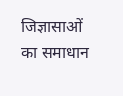जिज्ञासाओं का समाधान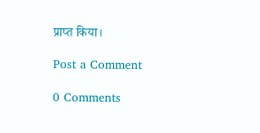प्राप्त किया।

Post a Comment

0 Comments